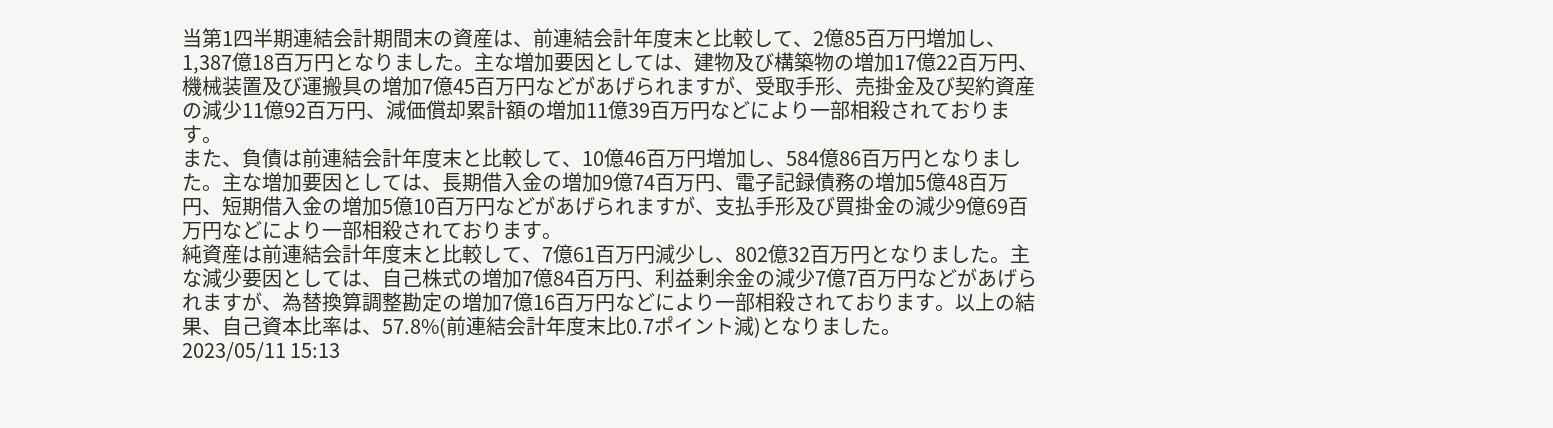当第1四半期連結会計期間末の資産は、前連結会計年度末と比較して、2億85百万円増加し、1,387億18百万円となりました。主な増加要因としては、建物及び構築物の増加17億22百万円、機械装置及び運搬具の増加7億45百万円などがあげられますが、受取手形、売掛金及び契約資産の減少11億92百万円、減価償却累計額の増加11億39百万円などにより一部相殺されております。
また、負債は前連結会計年度末と比較して、10億46百万円増加し、584億86百万円となりました。主な増加要因としては、長期借入金の増加9億74百万円、電子記録債務の増加5億48百万円、短期借入金の増加5億10百万円などがあげられますが、支払手形及び買掛金の減少9億69百万円などにより一部相殺されております。
純資産は前連結会計年度末と比較して、7億61百万円減少し、802億32百万円となりました。主な減少要因としては、自己株式の増加7億84百万円、利益剰余金の減少7億7百万円などがあげられますが、為替換算調整勘定の増加7億16百万円などにより一部相殺されております。以上の結果、自己資本比率は、57.8%(前連結会計年度末比0.7ポイント減)となりました。
2023/05/11 15:13